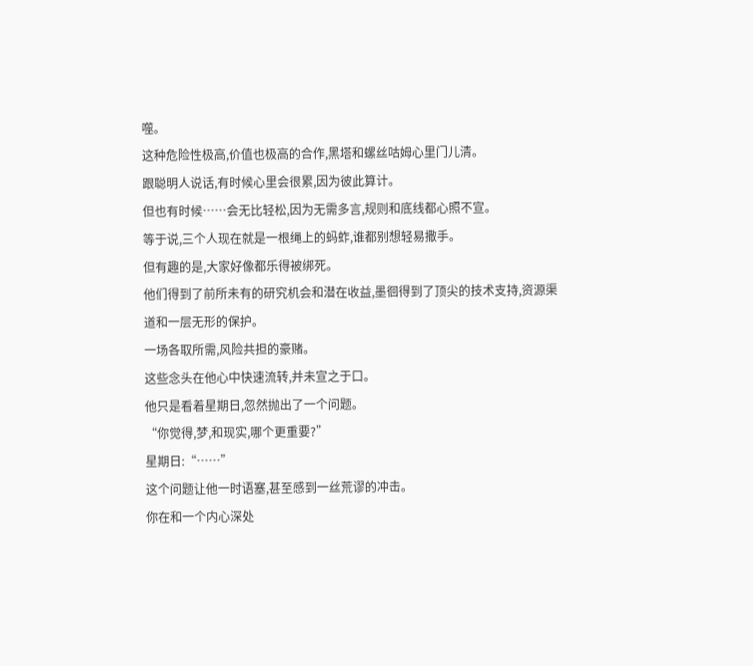噬。
这种危险性极高,价值也极高的合作,黑塔和螺丝咕姆心里门儿清。
跟聪明人说话,有时候心里会很累,因为彼此算计。
但也有时候……会无比轻松,因为无需多言,规则和底线都心照不宣。
等于说,三个人现在就是一根绳上的蚂蚱,谁都别想轻易撒手。
但有趣的是,大家好像都乐得被绑死。
他们得到了前所未有的研究机会和潜在收益,墨徊得到了顶尖的技术支持,资源渠道和一层无形的保护。
一场各取所需,风险共担的豪赌。
这些念头在他心中快速流转,并未宣之于口。
他只是看着星期日,忽然抛出了一个问题。
“你觉得,梦,和现实,哪个更重要?”
星期日:“……”
这个问题让他一时语塞,甚至感到一丝荒谬的冲击。
你在和一个内心深处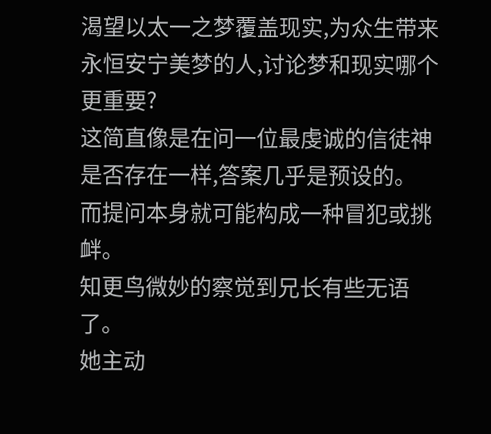渴望以太一之梦覆盖现实,为众生带来永恒安宁美梦的人,讨论梦和现实哪个更重要?
这简直像是在问一位最虔诚的信徒神是否存在一样,答案几乎是预设的。
而提问本身就可能构成一种冒犯或挑衅。
知更鸟微妙的察觉到兄长有些无语了。
她主动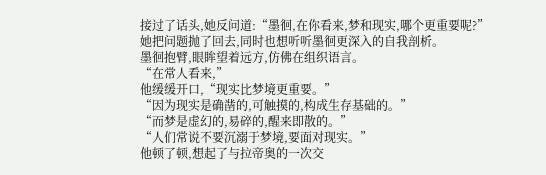接过了话头,她反问道:“墨徊,在你看来,梦和现实,哪个更重要呢?”
她把问题抛了回去,同时也想听听墨徊更深入的自我剖析。
墨徊抱臂,眼眸望着远方,仿佛在组织语言。
“在常人看来,”
他缓缓开口,“现实比梦境更重要。”
“因为现实是确凿的,可触摸的,构成生存基础的。”
“而梦是虚幻的,易碎的,醒来即散的。”
“人们常说不要沉溺于梦境,要面对现实。”
他顿了顿,想起了与拉帝奥的一次交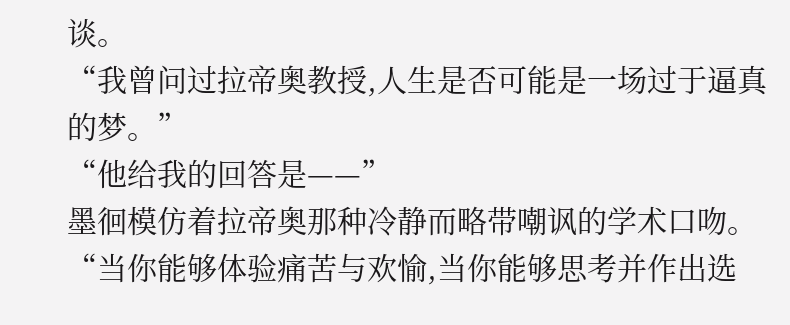谈。
“我曾问过拉帝奥教授,人生是否可能是一场过于逼真的梦。”
“他给我的回答是——”
墨徊模仿着拉帝奥那种冷静而略带嘲讽的学术口吻。
“当你能够体验痛苦与欢愉,当你能够思考并作出选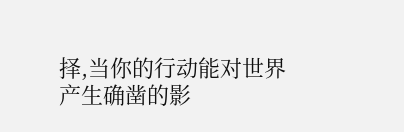择,当你的行动能对世界产生确凿的影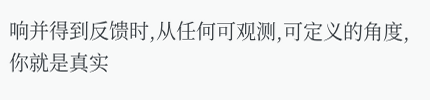响并得到反馈时,从任何可观测,可定义的角度,你就是真实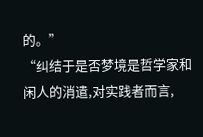的。”
“纠结于是否梦境是哲学家和闲人的消遣,对实践者而言,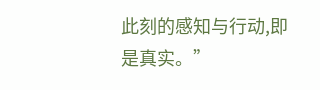此刻的感知与行动,即是真实。”